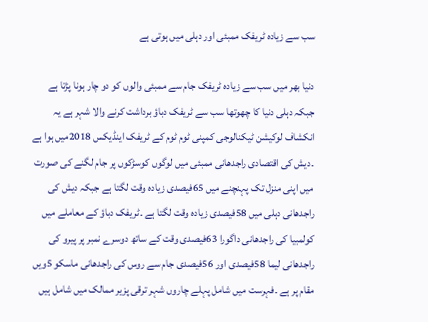سب سے زیادہ ٹریفک ممبئی اور دہلی میں ہوتی ہے

دنیا بھر میں سب سے زیادہ ٹریفک جام سے ممبئی والوں کو دو چار ہونا پڑتا ہے جبکہ دہلی دنیا کا چھوتھا سب سے ٹریفک دباؤ برداشت کرنے والا شہر ہے یہ انکشاف لوکیشن ٹیکنالوجی کمپنی ٹوم ٹوم کے ٹریفک اینڈیکس 2018میں ہوا ہے ۔دیش کی اقتصادی راجدھانی ممبئی میں لوگوں کوسڑکوں پر جام لگنے کی صورت میں اپنی منزل تک پہنچنے میں 65فیصدی زیادہ وقت لگتا ہے جبکہ دیش کی راجدھانی دہلی میں 58فیصدی زیادہ وقت لگتا ہے ۔ٹریفک دباؤ کے معاملے میں کولمبیا کی راجدھانی داگورا 63فیصدی وقت کے ساتھ دوسرے نمبر پر پیرو کی راجدھانی لیما 58فیصدی اور 56فیصدی جام سے روس کی راجدھانی ماسکو 5ویں مقام پر ہے ۔فہرست میں شامل پہلے چاروں شہر ترقی پزیر ممالک میں شامل ہیں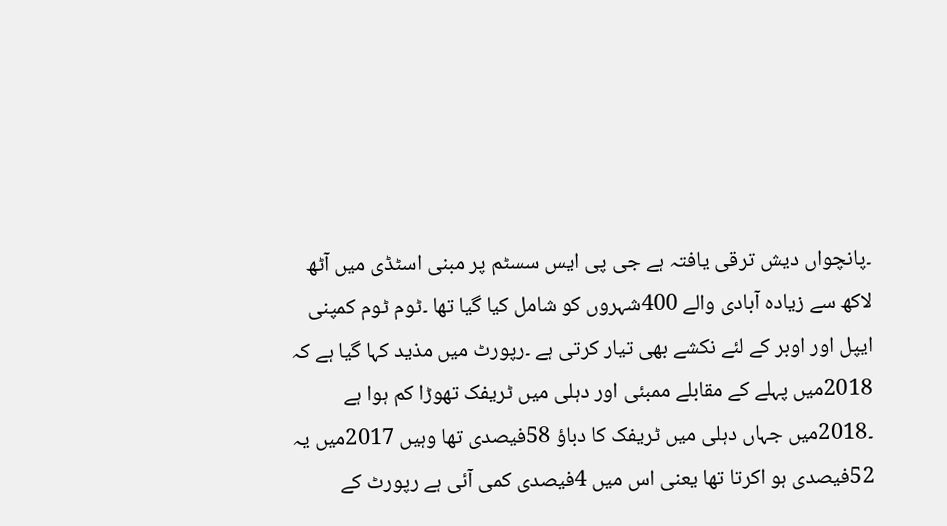۔پانچواں دیش ترقی یافتہ ہے جی پی ایس سسٹم پر مبنی اسٹڈی میں آٹھ لاکھ سے زیادہ آبادی والے 400شہروں کو شامل کیا گیا تھا ۔ٹوم ٹوم کمپنی ایپل اور اوبر کے لئے نکشے بھی تیار کرتی ہے ۔رپورٹ میں مذید کہا گیا ہے کہ 2018میں پہلے کے مقابلے ممبئی اور دہلی میں ٹریفک تھوڑا کم ہوا ہے ۔2018میں جہاں دہلی میں ٹریفک کا دباؤ 58فیصدی تھا وہیں 2017میں یہ 52فیصدی ہو اکرتا تھا یعنی اس میں 4فیصدی کمی آئی ہے رپورٹ کے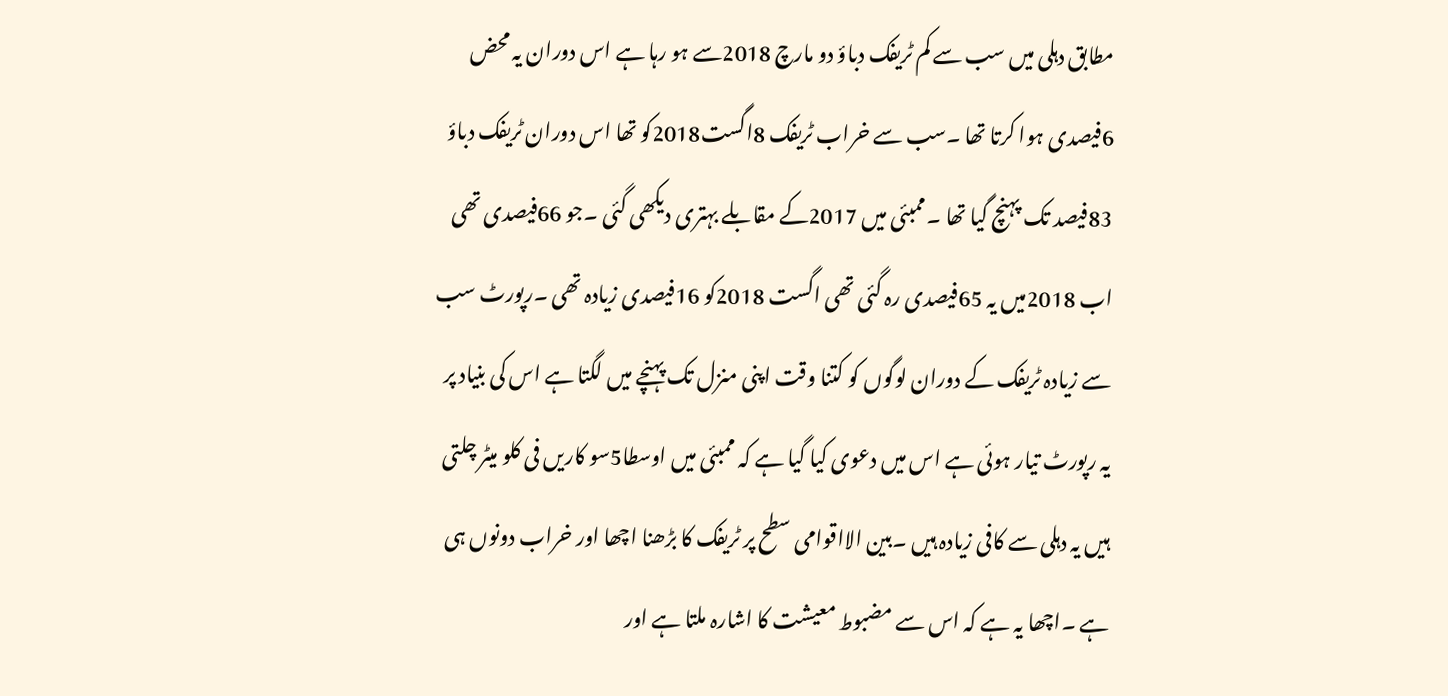مطابق دہلی میں سب سے کم ٹریفک دباؤ دو مارچ 2018سے ہو رہا ہے اس دوران یہ محض 6فیصدی ہوا کرتا تھا ۔سب سے خراب ٹریفک 8اگست2018کو تھا اس دوران ٹریفک دباؤ 83فیصد تک پہنچ گیا تھا ۔ممبئی میں 2017کے مقابلے بہتری دیکھی گئی ۔جو 66فیصدی تھی اب 2018میں یہ 65فیصدی رہ گئی تھی اگست 2018کو 16فیصدی زیادہ تھی ۔رپورٹ سب سے زیادہ ٹریفک کے دوران لوگوں کو کتنا وقت اپنی منزل تک پہنچے میں لگتا ہے اس کی بنیاد پر یہ رپورٹ تیار ہوئی ہے اس میں دعوی کیا گیا ہے کہ ممبئی میں اوسطا5سو کاریں فی کلو میٹر چلتی ہیں یہ دہلی سے کافی زیادہ ہیں ۔بین الااقوامی سطح پر ٹریفک کا بڑھنا اچھا اور خراب دونوں ہی ہے ۔اچھا یہ ہے کہ اس سے مضبوط معیشت کا اشارہ ملتا ہے اور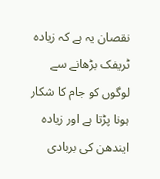نقصان یہ ہے کہ زیادہ ٹریفک بڑھانے سے لوگوں کو جام کا شکار ہونا پڑتا ہے اور زیادہ ایندھن کی بربادی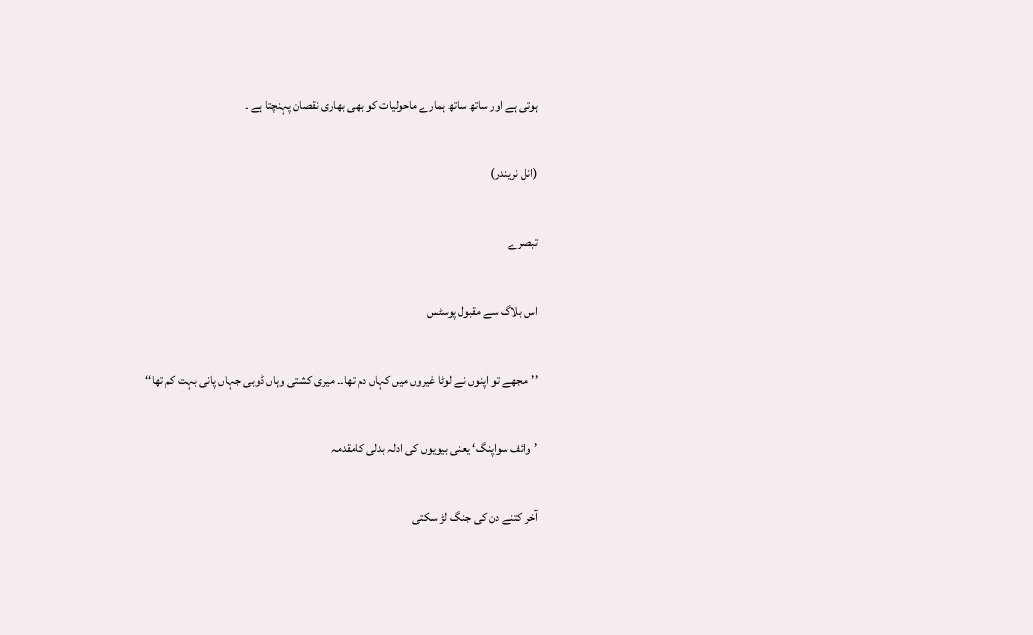ہوتی ہے اور ساتھ ساتھ ہمارے ماحولیات کو بھی بھاری نقصان پہنچتا ہے ۔

(انل نریندر)

تبصرے

اس بلاگ سے مقبول پوسٹس

’’مجھے تو اپنوں نے لوٹا غیروں میں کہاں دم تھا۔۔ میری کشتی وہاں ڈوبی جہاں پانی بہت کم تھا‘‘

’وائف سواپنگ‘ یعنی بیویوں کی ادلہ بدلی کامقدمہ

آخر کتنے دن کی جنگ لڑ سکتی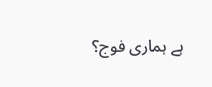ہے ہماری فوج؟